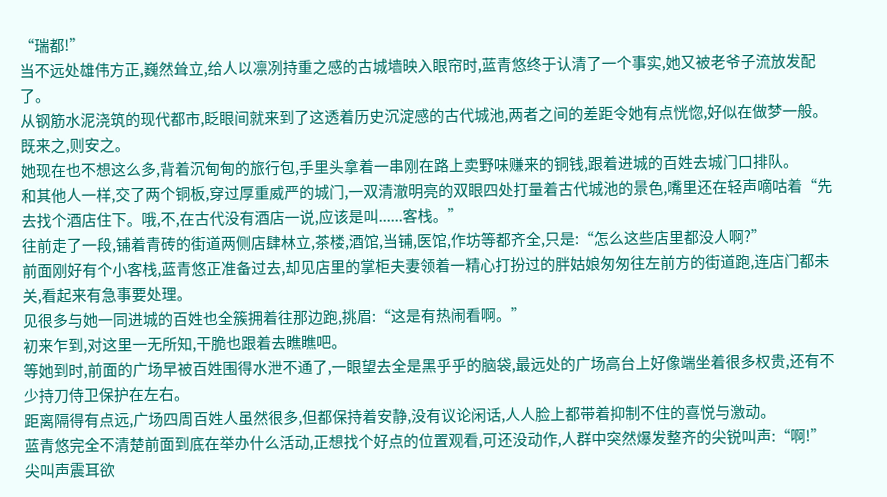“瑞都!”
当不远处雄伟方正,巍然耸立,给人以凛冽持重之感的古城墙映入眼帘时,蓝青悠终于认清了一个事实,她又被老爷子流放发配了。
从钢筋水泥浇筑的现代都市,眨眼间就来到了这透着历史沉淀感的古代城池,两者之间的差距令她有点恍惚,好似在做梦一般。
既来之,则安之。
她现在也不想这么多,背着沉甸甸的旅行包,手里头拿着一串刚在路上卖野味赚来的铜钱,跟着进城的百姓去城门口排队。
和其他人一样,交了两个铜板,穿过厚重威严的城门,一双清澈明亮的双眼四处打量着古代城池的景色,嘴里还在轻声嘀咕着“先去找个酒店住下。哦,不,在古代没有酒店一说,应该是叫......客栈。”
往前走了一段,铺着青砖的街道两侧店肆林立,茶楼,酒馆,当铺,医馆,作坊等都齐全,只是:“怎么这些店里都没人啊?”
前面刚好有个小客栈,蓝青悠正准备过去,却见店里的掌柜夫妻领着一精心打扮过的胖姑娘匆匆往左前方的街道跑,连店门都未关,看起来有急事要处理。
见很多与她一同进城的百姓也全簇拥着往那边跑,挑眉:“这是有热闹看啊。”
初来乍到,对这里一无所知,干脆也跟着去瞧瞧吧。
等她到时,前面的广场早被百姓围得水泄不通了,一眼望去全是黑乎乎的脑袋,最远处的广场高台上好像端坐着很多权贵,还有不少持刀侍卫保护在左右。
距离隔得有点远,广场四周百姓人虽然很多,但都保持着安静,没有议论闲话,人人脸上都带着抑制不住的喜悦与激动。
蓝青悠完全不清楚前面到底在举办什么活动,正想找个好点的位置观看,可还没动作,人群中突然爆发整齐的尖锐叫声:“啊!”
尖叫声震耳欲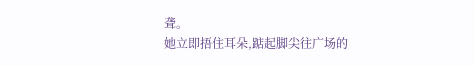聋。
她立即捂住耳朵,踮起脚尖往广场的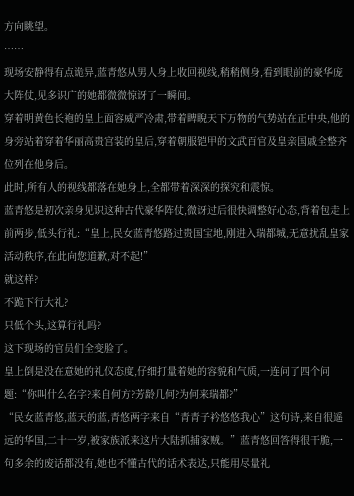方向眺望。
……
现场安静得有点诡异,蓝青悠从男人身上收回视线,稍稍侧身,看到眼前的豪华庞大阵仗,见多识广的她都微微惊讶了一瞬间。
穿着明黄色长袍的皇上面容威严冷肃,带着睥睨天下万物的气势站在正中央,他的身旁站着穿着华丽高贵宫装的皇后,穿着朝服铠甲的文武百官及皇亲国戚全整齐位列在他身后。
此时,所有人的视线都落在她身上,全都带着深深的探究和震惊。
蓝青悠是初次亲身见识这种古代豪华阵仗,微讶过后很快调整好心态,背着包走上前两步,低头行礼:“皇上,民女蓝青悠路过贵国宝地,刚进入瑞都城,无意扰乱皇家活动秩序,在此向您道歉,对不起!”
就这样?
不跪下行大礼?
只低个头,这算行礼吗?
这下现场的官员们全变脸了。
皇上倒是没在意她的礼仪态度,仔细打量着她的容貌和气质,一连问了四个问题:“你叫什么名字?来自何方?芳龄几何?为何来瑞都?”
“民女蓝青悠,蓝天的蓝,青悠两字来自“青青子衿悠悠我心”这句诗,来自很遥远的华国,二十一岁,被家族派来这片大陆抓捕家贼。”蓝青悠回答得很干脆,一句多余的废话都没有,她也不懂古代的话术表达,只能用尽量礼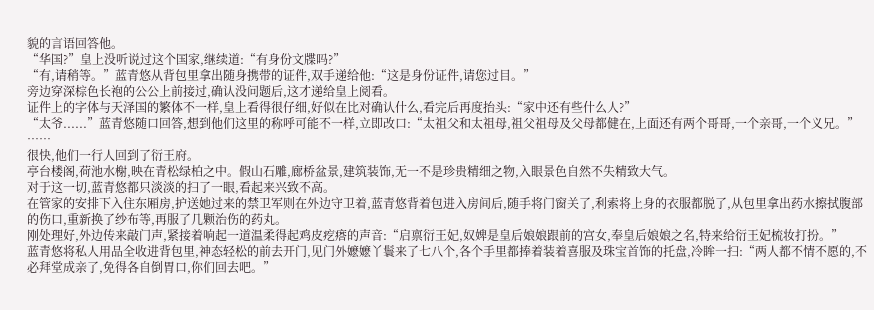貌的言语回答他。
“华国?”皇上没听说过这个国家,继续道:“有身份文牒吗?”
“有,请稍等。”蓝青悠从背包里拿出随身携带的证件,双手递给他:“这是身份证件,请您过目。”
旁边穿深棕色长袍的公公上前接过,确认没问题后,这才递给皇上阅看。
证件上的字体与天泽国的繁体不一样,皇上看得很仔细,好似在比对确认什么,看完后再度抬头:“家中还有些什么人?”
“太爷......”蓝青悠随口回答,想到他们这里的称呼可能不一样,立即改口:“太祖父和太祖母,祖父祖母及父母都健在,上面还有两个哥哥,一个亲哥,一个义兄。”
……
很快,他们一行人回到了衍王府。
亭台楼阁,荷池水榭,映在青松绿柏之中。假山石雕,廊桥盆景,建筑装饰,无一不是珍贵精细之物,入眼景色自然不失精致大气。
对于这一切,蓝青悠都只淡淡的扫了一眼,看起来兴致不高。
在管家的安排下入住东厢房,护送她过来的禁卫军则在外边守卫着,蓝青悠背着包进入房间后,随手将门窗关了,利索将上身的衣服都脱了,从包里拿出药水擦拭腹部的伤口,重新换了纱布等,再服了几颗治伤的药丸。
刚处理好,外边传来敲门声,紧接着响起一道温柔得起鸡皮疙瘩的声音:“启禀衍王妃,奴婢是皇后娘娘跟前的宫女,奉皇后娘娘之名,特来给衍王妃梳妆打扮。”
蓝青悠将私人用品全收进背包里,神态轻松的前去开门,见门外嬷嬷丫鬟来了七八个,各个手里都捧着装着喜服及珠宝首饰的托盘,冷眸一扫:“两人都不情不愿的,不必拜堂成亲了,免得各自倒胃口,你们回去吧。”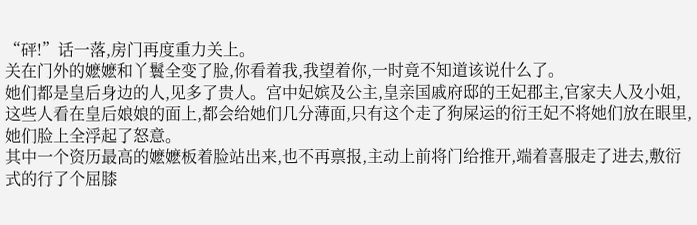“砰!”话一落,房门再度重力关上。
关在门外的嬷嬷和丫鬟全变了脸,你看着我,我望着你,一时竟不知道该说什么了。
她们都是皇后身边的人,见多了贵人。宫中妃嫔及公主,皇亲国戚府邸的王妃郡主,官家夫人及小姐,这些人看在皇后娘娘的面上,都会给她们几分薄面,只有这个走了狗屎运的衍王妃不将她们放在眼里,她们脸上全浮起了怒意。
其中一个资历最高的嬷嬷板着脸站出来,也不再禀报,主动上前将门给推开,端着喜服走了进去,敷衍式的行了个屈膝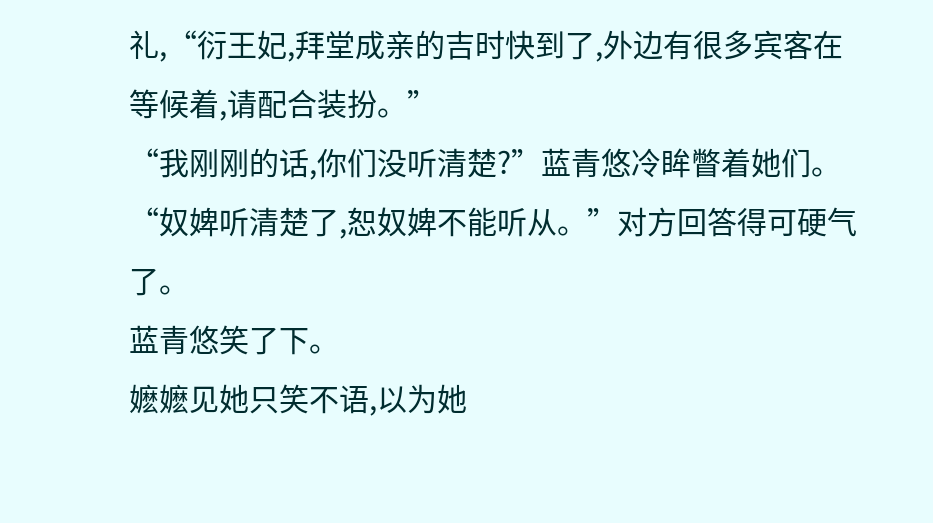礼,“衍王妃,拜堂成亲的吉时快到了,外边有很多宾客在等候着,请配合装扮。”
“我刚刚的话,你们没听清楚?”蓝青悠冷眸瞥着她们。
“奴婢听清楚了,恕奴婢不能听从。”对方回答得可硬气了。
蓝青悠笑了下。
嬷嬷见她只笑不语,以为她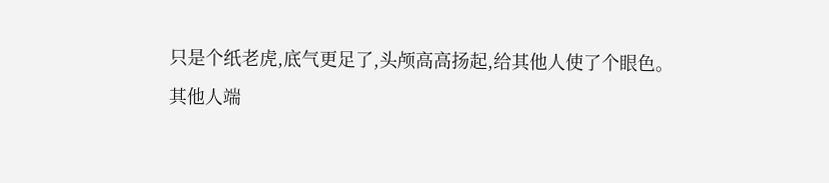只是个纸老虎,底气更足了,头颅高高扬起,给其他人使了个眼色。
其他人端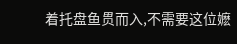着托盘鱼贯而入,不需要这位嬷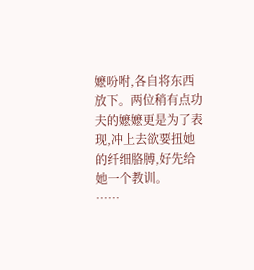嬷吩咐,各自将东西放下。两位稍有点功夫的嬷嬷更是为了表现,冲上去欲要扭她的纤细胳膊,好先给她一个教训。
……